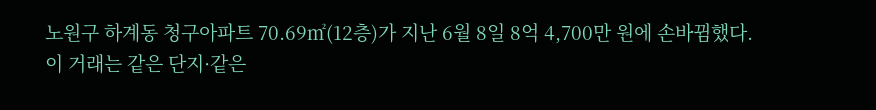노원구 하계동 청구아파트 70.69㎡(12층)가 지난 6월 8일 8억 4,700만 원에 손바뀜했다.
이 거래는 같은 단지·같은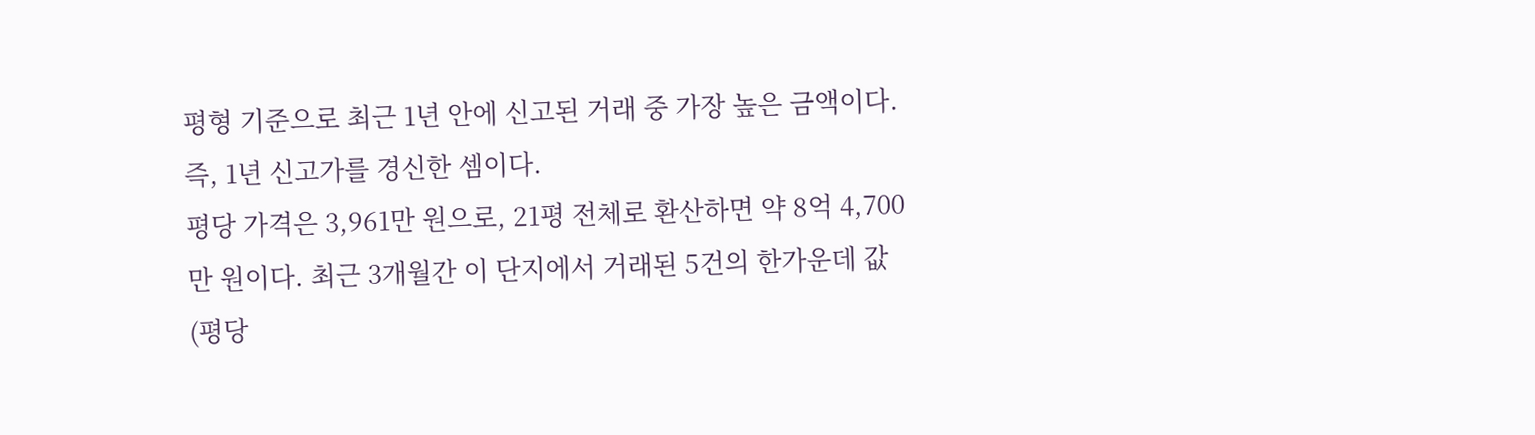평형 기준으로 최근 1년 안에 신고된 거래 중 가장 높은 금액이다. 즉, 1년 신고가를 경신한 셈이다.
평당 가격은 3,961만 원으로, 21평 전체로 환산하면 약 8억 4,700만 원이다. 최근 3개월간 이 단지에서 거래된 5건의 한가운데 값(평당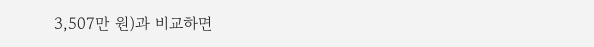3,507만 원)과 비교하면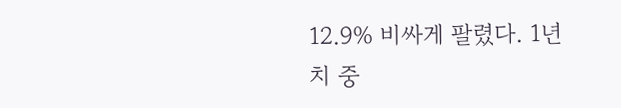12.9% 비싸게 팔렸다. 1년치 중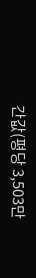간값(평당 3,503만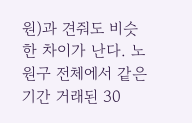원)과 견줘도 비슷한 차이가 난다. 노원구 전체에서 같은 기간 거래된 30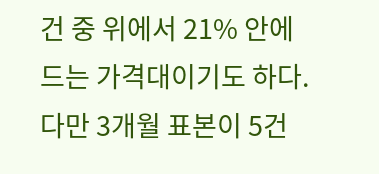건 중 위에서 21% 안에 드는 가격대이기도 하다.
다만 3개월 표본이 5건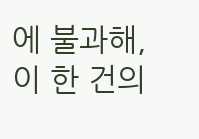에 불과해, 이 한 건의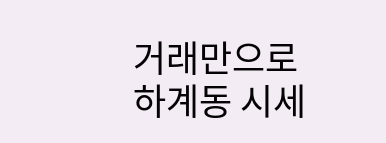거래만으로 하계동 시세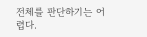전체를 판단하기는 어렵다.